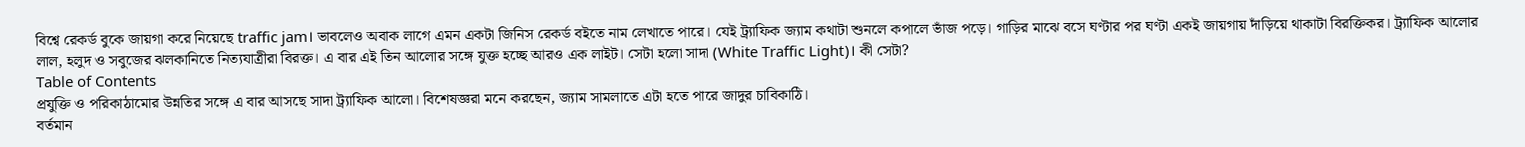বিশ্বে রেকর্ড বুকে জায়গা করে নিয়েছে traffic jam। ভাবলেও অবাক লাগে এমন একটা জিনিস রেকর্ড বইতে নাম লেখাতে পারে। যেই ট্র্যাফিক জ্যাম কথাটা শুনলে কপালে ভাঁজ পড়ে। গাড়ির মাঝে বসে ঘণ্টার পর ঘণ্টা একই জায়গায় দাঁড়িয়ে থাকাটা বিরক্তিকর। ট্র্যাফিক আলোর লাল, হলুদ ও সবুজের ঝলকানিতে নিত্যযাত্রীরা বিরক্ত। এ বার এই তিন আলোর সঙ্গে যুক্ত হচ্ছে আরও এক লাইট। সেটা হলো সাদা (White Traffic Light)। কী সেটা?
Table of Contents
প্রযুক্তি ও পরিকাঠামোর উন্নতির সঙ্গে এ বার আসছে সাদা ট্র্যাফিক আলো। বিশেষজ্ঞরা মনে করছেন, জ্যাম সামলাতে এটা হতে পারে জাদুর চাবিকাঠি।
বর্তমান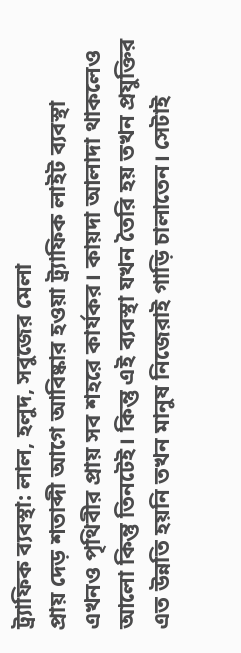ট্র্যাফিক ব্যবস্থা: লাল, হলুদ, সবুজের মেলা
প্রায় দেড় শতাব্দী আগে আবিষ্কার হওয়া ট্র্যাফিক লাইট ব্যবস্থা এখনও পৃথিবীর প্রায় সব শহরে কার্যকর। কায়দা আলাদা থাকলেও আলো কিন্তু তিনটেই। কিন্তু এই ব্যবস্থা যখন তৈরি হয় তখন প্রযুক্তির এত উন্নতি হয়নি তখন মানুষ নিজেরাই গাড়ি চালাতেন। সেটাই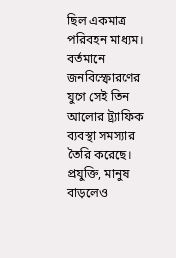ছিল একমাত্র পরিবহন মাধ্যম।
বর্তমানে জনবিস্ফোরণের যুগে সেই তিন আলোর ট্র্যাফিক ব্যবস্থা সমস্যার তৈরি করেছে। প্রযুক্তি, মানুষ বাড়লেও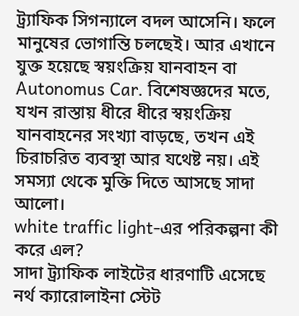ট্র্যাফিক সিগন্যালে বদল আসেনি। ফলে মানুষের ভোগান্তি চলছেই। আর এখানে যুক্ত হয়েছে স্বয়ংক্রিয় যানবাহন বা Autonomus Car. বিশেষজ্ঞদের মতে, যখন রাস্তায় ধীরে ধীরে স্বয়ংক্রিয় যানবাহনের সংখ্যা বাড়ছে, তখন এই চিরাচরিত ব্যবস্থা আর যথেষ্ট নয়। এই সমস্যা থেকে মুক্তি দিতে আসছে সাদা আলো।
white traffic light-এর পরিকল্পনা কী করে এল?
সাদা ট্র্যাফিক লাইটের ধারণাটি এসেছে নর্থ ক্যারোলাইনা স্টেট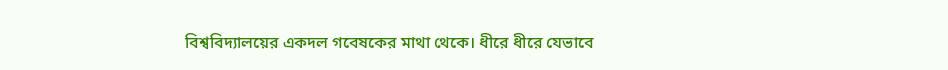বিশ্ববিদ্যালয়ের একদল গবেষকের মাথা থেকে। ধীরে ধীরে যেভাবে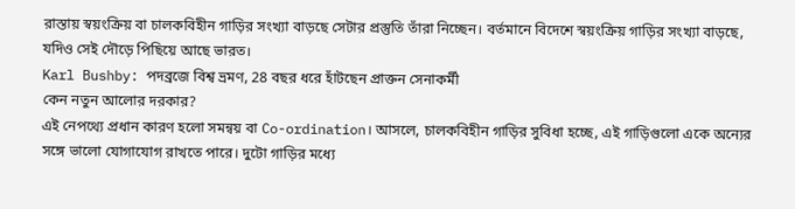রাস্তায় স্বয়ংক্রিয় বা চালকবিহীন গাড়ির সংখ্যা বাড়ছে সেটার প্রস্তুতি তাঁরা নিচ্ছেন। বর্তমানে বিদেশে স্বয়ংক্রিয় গাড়ির সংখ্যা বাড়ছে, যদিও সেই দৌড়ে পিছিয়ে আছে ভারত।
Karl Bushby: পদব্রজে বিশ্ব ভ্রমণ, 28 বছর ধরে হাঁটছেন প্রাক্তন সেনাকর্মী
কেন নতুন আলোর দরকার?
এই নেপথ্যে প্রধান কারণ হলো সমন্বয় বা Co-ordination। আসলে, চালকবিহীন গাড়ির সুবিধা হচ্ছে, এই গাড়িগুলো একে অন্যের সঙ্গে ভালো যোগাযোগ রাখতে পারে। দুটো গাড়ির মধ্যে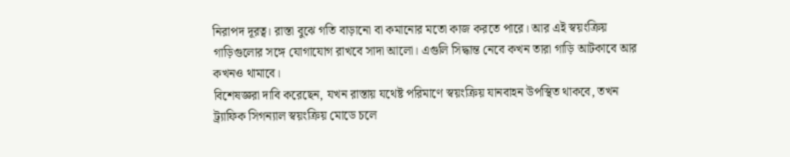নিরাপদ দূরত্ব। রাস্তা বুঝে গতি বাড়ানো বা কমানোর মতো কাজ করতে পারে। আর এই স্বয়ংক্রিয় গাড়িগুলোর সঙ্গে যোগাযোগ রাখবে সাদা আলো। এগুলি সিদ্ধান্ত নেবে কখন তারা গাড়ি আটকাবে আর কখনও থামাবে।
বিশেষজ্ঞরা দাবি করেছেন, যখন রাস্তায় যথেষ্ট পরিমাণে স্বয়ংক্রিয় যানবাহন উপস্থিত থাকবে, তখন ট্র্যাফিক সিগন্যাল স্বয়ংক্রিয় মোডে চলে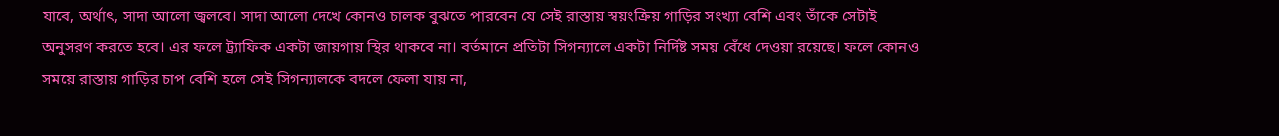যাবে, অর্থাৎ, সাদা আলো জ্বলবে। সাদা আলো দেখে কোনও চালক বুঝতে পারবেন যে সেই রাস্তায় স্বয়ংক্রিয় গাড়ির সংখ্যা বেশি এবং তাঁকে সেটাই অনুসরণ করতে হবে। এর ফলে ট্র্যাফিক একটা জায়গায় স্থির থাকবে না। বর্তমানে প্রতিটা সিগন্যালে একটা নির্দিষ্ট সময় বেঁধে দেওয়া রয়েছে। ফলে কোনও সময়ে রাস্তায় গাড়ির চাপ বেশি হলে সেই সিগন্যালকে বদলে ফেলা যায় না,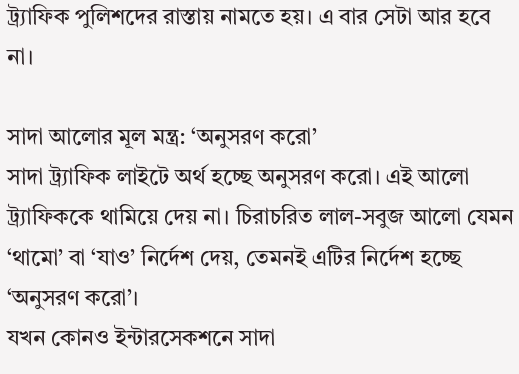ট্র্যাফিক পুলিশদের রাস্তায় নামতে হয়। এ বার সেটা আর হবে না।

সাদা আলোর মূল মন্ত্র: ‘অনুসরণ করো’
সাদা ট্র্যাফিক লাইটে অর্থ হচ্ছে অনুসরণ করো। এই আলো ট্র্যাফিককে থামিয়ে দেয় না। চিরাচরিত লাল-সবুজ আলো যেমন ‘থামো’ বা ‘যাও’ নির্দেশ দেয়, তেমনই এটির নির্দেশ হচ্ছে ‘অনুসরণ করো’।
যখন কোনও ইন্টারসেকশনে সাদা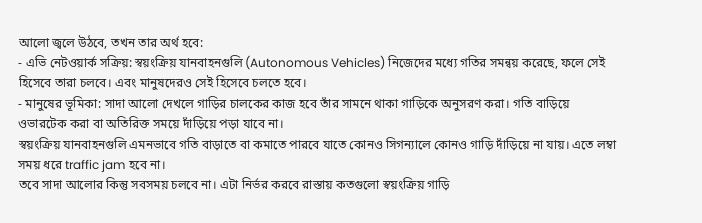আলো জ্বলে উঠবে, তখন তার অর্থ হবে:
- এভি নেটওয়ার্ক সক্রিয়: স্বয়ংক্রিয় যানবাহনগুলি (Autonomous Vehicles) নিজেদের মধ্যে গতির সমন্বয় করেছে, ফলে সেই হিসেবে তারা চলবে। এবং মানুষদেরও সেই হিসেবে চলতে হবে।
- মানুষের ভূমিকা: সাদা আলো দেখলে গাড়ির চালকের কাজ হবে তাঁর সামনে থাকা গাড়িকে অনুসরণ করা। গতি বাড়িয়ে ওভারটেক করা বা অতিরিক্ত সময়ে দাঁড়িয়ে পড়া যাবে না।
স্বয়ংক্রিয় যানবাহনগুলি এমনভাবে গতি বাড়াতে বা কমাতে পারবে যাতে কোনও সিগন্যালে কোনও গাড়ি দাঁড়িয়ে না যায়। এতে লম্বা সময় ধরে traffic jam হবে না।
তবে সাদা আলোর কিন্তু সবসময় চলবে না। এটা নির্ভর করবে রাস্তায় কতগুলো স্বয়ংক্রিয় গাড়ি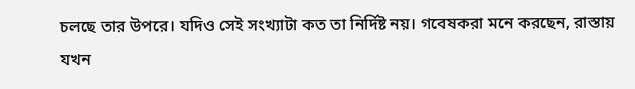চলছে তার উপরে। যদিও সেই সংখ্যাটা কত তা নির্দিষ্ট নয়। গবেষকরা মনে করছেন, রাস্তায় যখন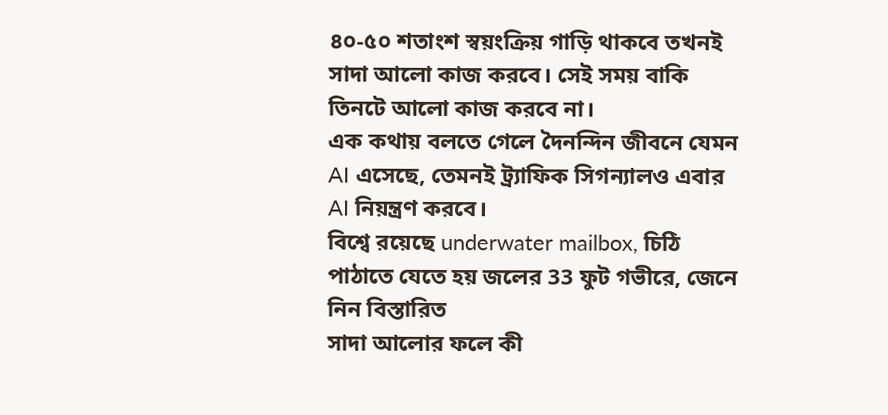৪০-৫০ শতাংশ স্বয়ংক্রিয় গাড়ি থাকবে তখনই সাদা আলো কাজ করবে। সেই সময় বাকি তিনটে আলো কাজ করবে না।
এক কথায় বলতে গেলে দৈনন্দিন জীবনে যেমন AI এসেছে, তেমনই ট্র্যাফিক সিগন্যালও এবার AI নিয়ন্ত্রণ করবে।
বিশ্বে রয়েছে underwater mailbox, চিঠি পাঠাতে যেতে হয় জলের 33 ফুট গভীরে, জেনে নিন বিস্তারিত
সাদা আলোর ফলে কী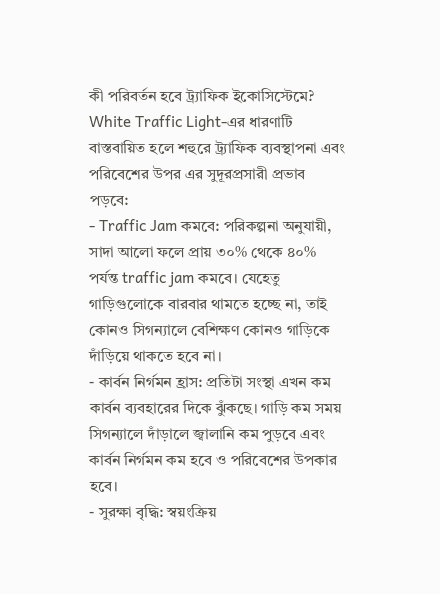কী পরিবর্তন হবে ট্র্যাফিক ইকোসিস্টেমে?
White Traffic Light-এর ধারণাটি বাস্তবায়িত হলে শহুরে ট্র্যাফিক ব্যবস্থাপনা এবং পরিবেশের উপর এর সুদূরপ্রসারী প্রভাব পড়বে:
- Traffic Jam কমবে: পরিকল্পনা অনুযায়ী, সাদা আলো ফলে প্রায় ৩০% থেকে ৪০% পর্যন্ত traffic jam কমবে। যেহেতু গাড়িগুলোকে বারবার থামতে হচ্ছে না, তাই কোনও সিগন্যালে বেশিক্ষণ কোনও গাড়িকে দাঁড়িয়ে থাকতে হবে না।
- কার্বন নির্গমন হ্রাস: প্রতিটা সংস্থা এখন কম কার্বন ব্যবহারের দিকে ঝুঁকছে। গাড়ি কম সময় সিগন্যালে দাঁড়ালে জ্বালানি কম পুড়বে এবং কার্বন নির্গমন কম হবে ও পরিবেশের উপকার হবে।
- সুরক্ষা বৃদ্ধি: স্বয়ংক্রিয়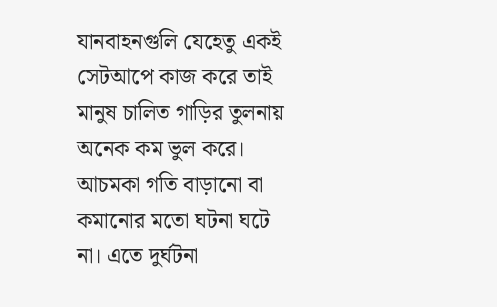যানবাহনগুলি যেহেতু একই সেটআপে কাজ করে তাই মানুষ চালিত গাড়ির তুলনায় অনেক কম ভুল করে। আচমকা গতি বাড়ানো বা কমানোর মতো ঘটনা ঘটে না। এতে দুর্ঘটনা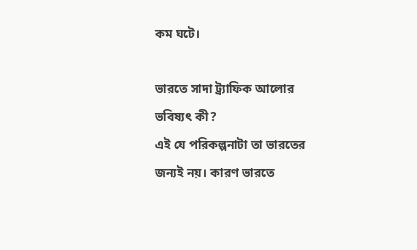কম ঘটে।

ভারতে সাদা ট্র্যাফিক আলোর ভবিষ্যৎ কী?
এই যে পরিকল্পনাটা তা ভারতের জন্যই নয়। কারণ ভারতে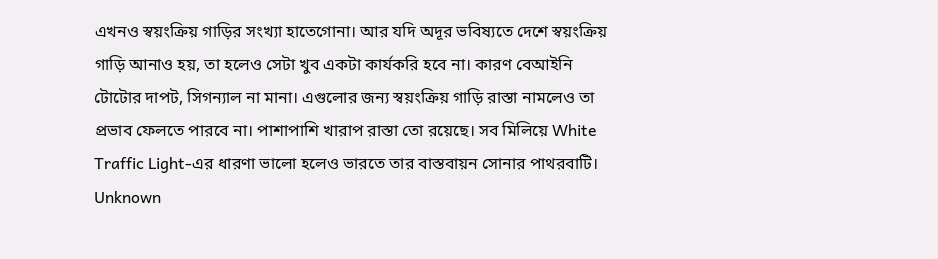এখনও স্বয়ংক্রিয় গাড়ির সংখ্যা হাতেগোনা। আর যদি অদূর ভবিষ্যতে দেশে স্বয়ংক্রিয় গাড়ি আনাও হয়, তা হলেও সেটা খুব একটা কার্যকরি হবে না। কারণ বেআইনি টোটোর দাপট, সিগন্যাল না মানা। এগুলোর জন্য স্বয়ংক্রিয় গাড়ি রাস্তা নামলেও তা প্রভাব ফেলতে পারবে না। পাশাপাশি খারাপ রাস্তা তো রয়েছে। সব মিলিয়ে White Traffic Light-এর ধারণা ভালো হলেও ভারতে তার বাস্তবায়ন সোনার পাথরবাটি।
Unknown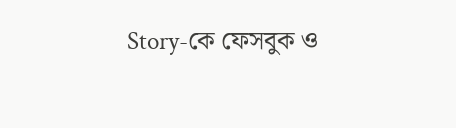Story-কে ফেসবুক ও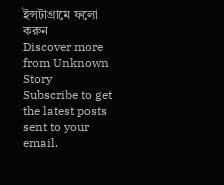ইন্সটাগ্রামে ফলো করুন
Discover more from Unknown Story
Subscribe to get the latest posts sent to your email.